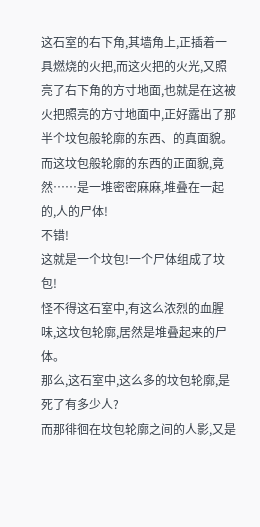这石室的右下角,其墙角上,正插着一具燃烧的火把,而这火把的火光,又照亮了右下角的方寸地面,也就是在这被火把照亮的方寸地面中,正好露出了那半个坟包般轮廓的东西、的真面貌。
而这坟包般轮廓的东西的正面貌,竟然……是一堆密密麻麻,堆叠在一起的,人的尸体!
不错!
这就是一个坟包!一个尸体组成了坟包!
怪不得这石室中,有这么浓烈的血腥味,这坟包轮廓,居然是堆叠起来的尸体。
那么,这石室中,这么多的坟包轮廓,是死了有多少人?
而那徘徊在坟包轮廓之间的人影,又是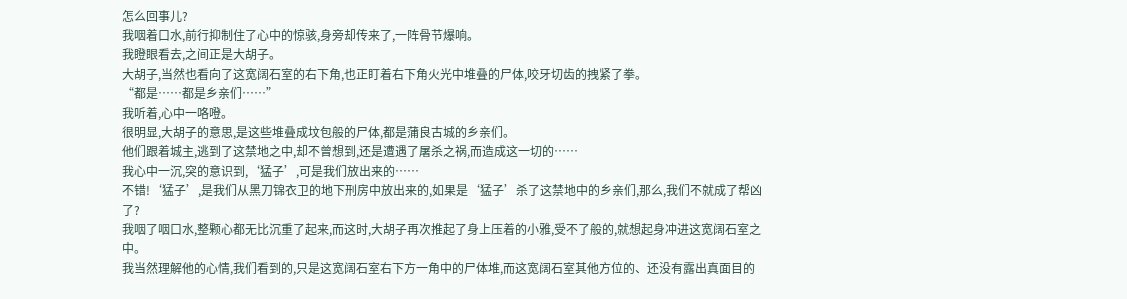怎么回事儿?
我咽着口水,前行抑制住了心中的惊骇,身旁却传来了,一阵骨节爆响。
我瞪眼看去,之间正是大胡子。
大胡子,当然也看向了这宽阔石室的右下角,也正盯着右下角火光中堆叠的尸体,咬牙切齿的拽紧了拳。
“都是……都是乡亲们……”
我听着,心中一咯噔。
很明显,大胡子的意思,是这些堆叠成坟包般的尸体,都是蒲良古城的乡亲们。
他们跟着城主,逃到了这禁地之中,却不曾想到,还是遭遇了屠杀之祸,而造成这一切的……
我心中一沉,突的意识到,‘猛子’,可是我们放出来的……
不错!‘猛子’,是我们从黑刀锦衣卫的地下刑房中放出来的,如果是‘猛子’杀了这禁地中的乡亲们,那么,我们不就成了帮凶了?
我咽了咽口水,整颗心都无比沉重了起来,而这时,大胡子再次推起了身上压着的小雅,受不了般的,就想起身冲进这宽阔石室之中。
我当然理解他的心情,我们看到的,只是这宽阔石室右下方一角中的尸体堆,而这宽阔石室其他方位的、还没有露出真面目的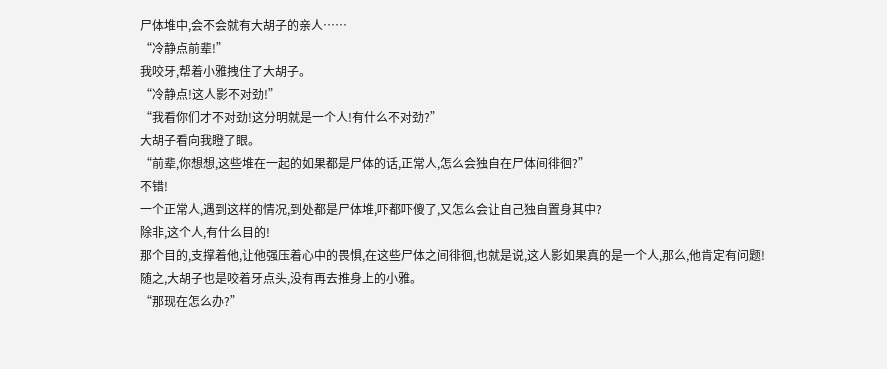尸体堆中,会不会就有大胡子的亲人……
“冷静点前辈!”
我咬牙,帮着小雅拽住了大胡子。
“冷静点!这人影不对劲!”
“我看你们才不对劲!这分明就是一个人!有什么不对劲?”
大胡子看向我瞪了眼。
“前辈,你想想,这些堆在一起的如果都是尸体的话,正常人,怎么会独自在尸体间徘徊?”
不错!
一个正常人,遇到这样的情况,到处都是尸体堆,吓都吓傻了,又怎么会让自己独自置身其中?
除非,这个人,有什么目的!
那个目的,支撑着他,让他强压着心中的畏惧,在这些尸体之间徘徊,也就是说,这人影如果真的是一个人,那么,他肯定有问题!
随之,大胡子也是咬着牙点头,没有再去推身上的小雅。
“那现在怎么办?”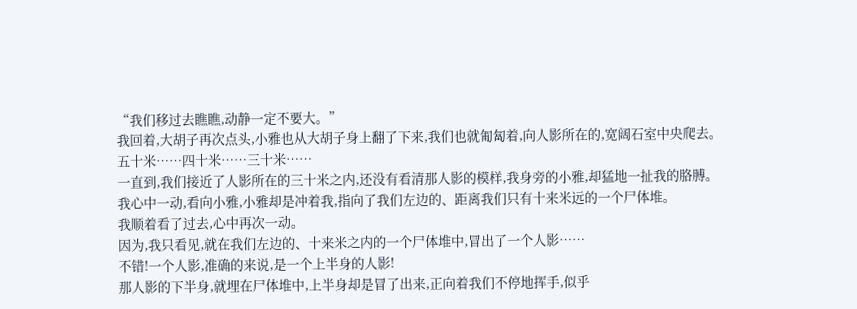“我们移过去瞧瞧,动静一定不要大。”
我回着,大胡子再次点头,小雅也从大胡子身上翻了下来,我们也就匍匐着,向人影所在的,宽阔石室中央爬去。
五十米……四十米……三十米……
一直到,我们接近了人影所在的三十米之内,还没有看清那人影的模样,我身旁的小雅,却猛地一扯我的胳膊。
我心中一动,看向小雅,小雅却是冲着我,指向了我们左边的、距离我们只有十来米远的一个尸体堆。
我顺着看了过去,心中再次一动。
因为,我只看见,就在我们左边的、十来米之内的一个尸体堆中,冒出了一个人影……
不错!一个人影,准确的来说,是一个上半身的人影!
那人影的下半身,就埋在尸体堆中,上半身却是冒了出来,正向着我们不停地挥手,似乎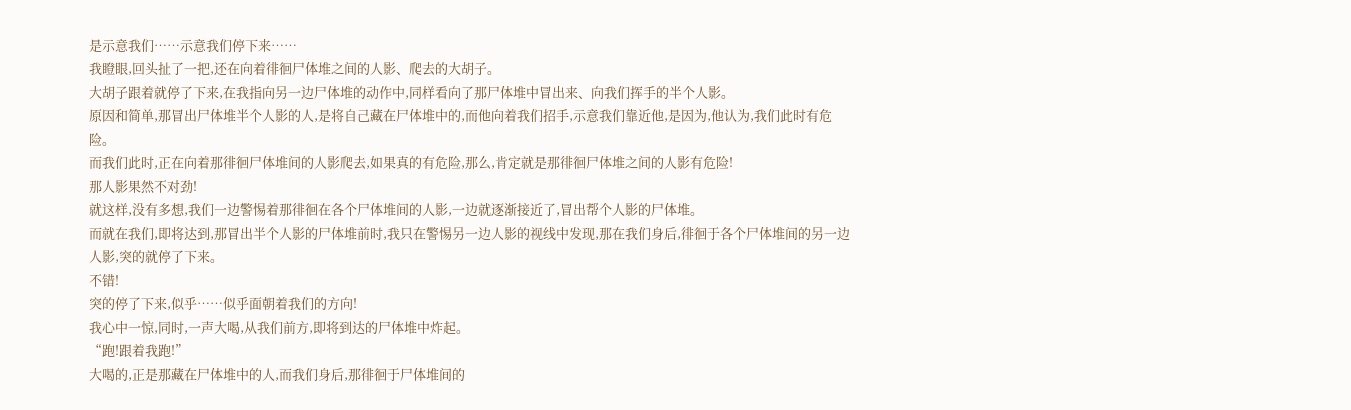是示意我们……示意我们停下来……
我瞪眼,回头扯了一把,还在向着徘徊尸体堆之间的人影、爬去的大胡子。
大胡子跟着就停了下来,在我指向另一边尸体堆的动作中,同样看向了那尸体堆中冒出来、向我们挥手的半个人影。
原因和简单,那冒出尸体堆半个人影的人,是将自己藏在尸体堆中的,而他向着我们招手,示意我们靠近他,是因为,他认为,我们此时有危险。
而我们此时,正在向着那徘徊尸体堆间的人影爬去,如果真的有危险,那么,肯定就是那徘徊尸体堆之间的人影有危险!
那人影果然不对劲!
就这样,没有多想,我们一边警惕着那徘徊在各个尸体堆间的人影,一边就逐渐接近了,冒出帮个人影的尸体堆。
而就在我们,即将达到,那冒出半个人影的尸体堆前时,我只在警惕另一边人影的视线中发现,那在我们身后,徘徊于各个尸体堆间的另一边人影,突的就停了下来。
不错!
突的停了下来,似乎……似乎面朝着我们的方向!
我心中一惊,同时,一声大喝,从我们前方,即将到达的尸体堆中炸起。
“跑!跟着我跑!”
大喝的,正是那藏在尸体堆中的人,而我们身后,那徘徊于尸体堆间的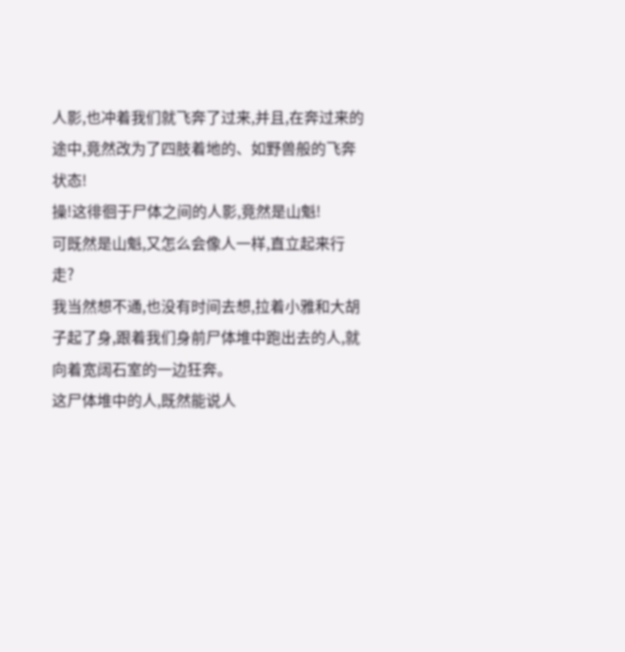人影,也冲着我们就飞奔了过来,并且,在奔过来的途中,竟然改为了四肢着地的、如野兽般的飞奔状态!
操!这徘徊于尸体之间的人影,竟然是山魁!
可既然是山魁,又怎么会像人一样,直立起来行走?
我当然想不通,也没有时间去想,拉着小雅和大胡子起了身,跟着我们身前尸体堆中跑出去的人,就向着宽阔石室的一边狂奔。
这尸体堆中的人,既然能说人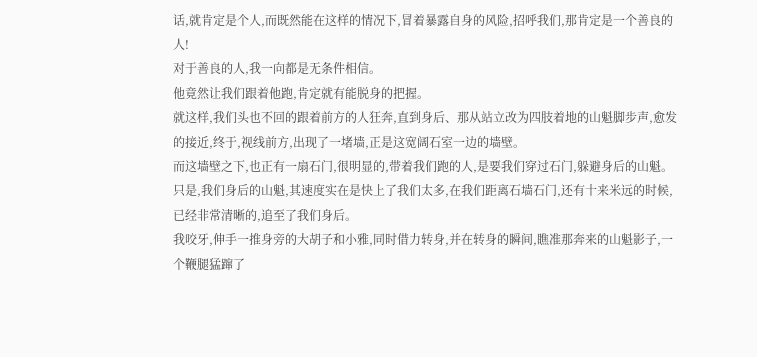话,就肯定是个人,而既然能在这样的情况下,冒着暴露自身的风险,招呼我们,那肯定是一个善良的人!
对于善良的人,我一向都是无条件相信。
他竟然让我们跟着他跑,肯定就有能脱身的把握。
就这样,我们头也不回的跟着前方的人狂奔,直到身后、那从站立改为四肢着地的山魁脚步声,愈发的接近,终于,视线前方,出现了一堵墙,正是这宽阔石室一边的墙壁。
而这墙壁之下,也正有一扇石门,很明显的,带着我们跑的人,是要我们穿过石门,躲避身后的山魁。
只是,我们身后的山魁,其速度实在是快上了我们太多,在我们距离石墙石门,还有十来米远的时候,已经非常清晰的,追至了我们身后。
我咬牙,伸手一推身旁的大胡子和小雅,同时借力转身,并在转身的瞬间,瞧准那奔来的山魁影子,一个鞭腿猛蹿了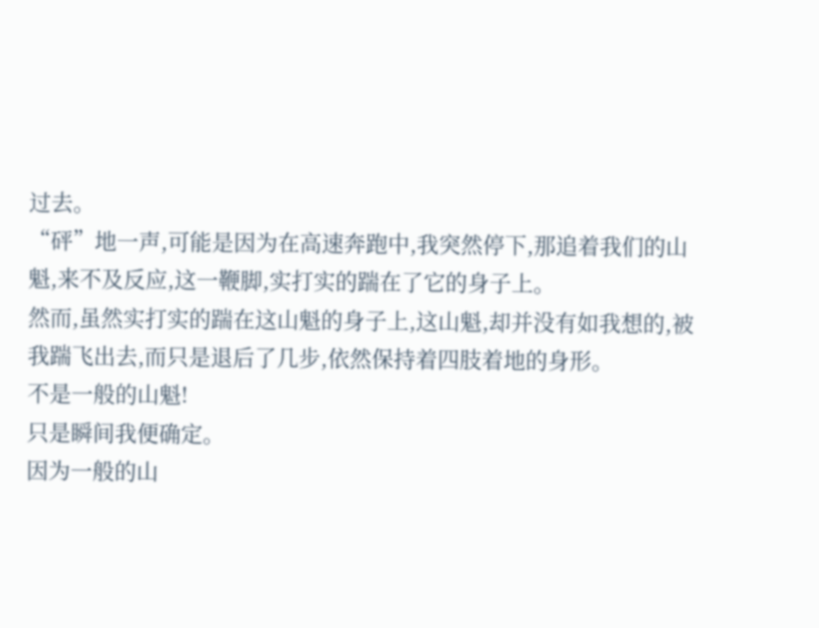过去。
“砰”地一声,可能是因为在高速奔跑中,我突然停下,那追着我们的山魁,来不及反应,这一鞭脚,实打实的踹在了它的身子上。
然而,虽然实打实的踹在这山魁的身子上,这山魁,却并没有如我想的,被我踹飞出去,而只是退后了几步,依然保持着四肢着地的身形。
不是一般的山魁!
只是瞬间我便确定。
因为一般的山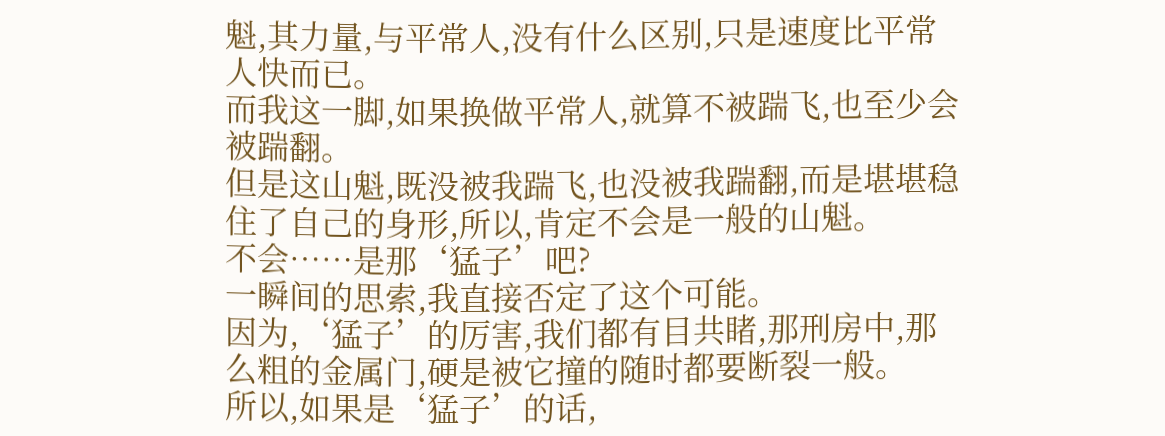魁,其力量,与平常人,没有什么区别,只是速度比平常人快而已。
而我这一脚,如果换做平常人,就算不被踹飞,也至少会被踹翻。
但是这山魁,既没被我踹飞,也没被我踹翻,而是堪堪稳住了自己的身形,所以,肯定不会是一般的山魁。
不会……是那‘猛子’吧?
一瞬间的思索,我直接否定了这个可能。
因为,‘猛子’的厉害,我们都有目共睹,那刑房中,那么粗的金属门,硬是被它撞的随时都要断裂一般。
所以,如果是‘猛子’的话,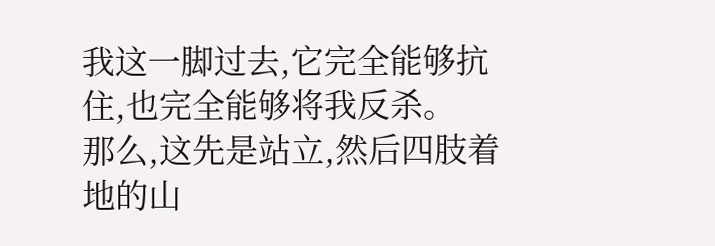我这一脚过去,它完全能够抗住,也完全能够将我反杀。
那么,这先是站立,然后四肢着地的山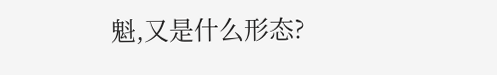魁,又是什么形态?